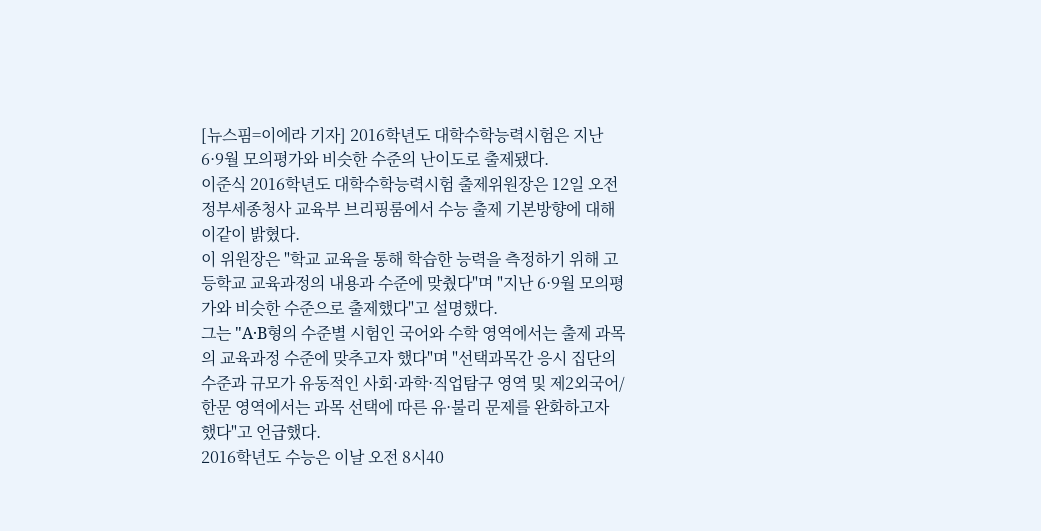[뉴스핌=이에라 기자] 2016학년도 대학수학능력시험은 지난 6·9월 모의평가와 비슷한 수준의 난이도로 출제됐다.
이준식 2016학년도 대학수학능력시험 출제위원장은 12일 오전 정부세종청사 교육부 브리핑룸에서 수능 출제 기본방향에 대해 이같이 밝혔다.
이 위원장은 "학교 교육을 통해 학습한 능력을 측정하기 위해 고등학교 교육과정의 내용과 수준에 맞췄다"며 "지난 6·9월 모의평가와 비슷한 수준으로 출제했다"고 설명했다.
그는 "A·B형의 수준별 시험인 국어와 수학 영역에서는 출제 과목의 교육과정 수준에 맞추고자 했다"며 "선택과목간 응시 집단의 수준과 규모가 유동적인 사회·과학·직업탐구 영역 및 제2외국어/한문 영역에서는 과목 선택에 따른 유·불리 문제를 완화하고자 했다"고 언급했다.
2016학년도 수능은 이날 오전 8시40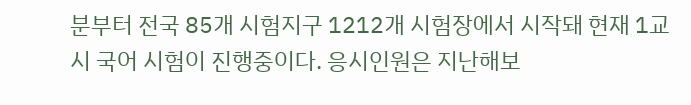분부터 전국 85개 시험지구 1212개 시험장에서 시작돼 현재 1교시 국어 시험이 진행중이다. 응시인원은 지난해보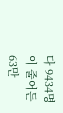다 9434명이 줄어든 63만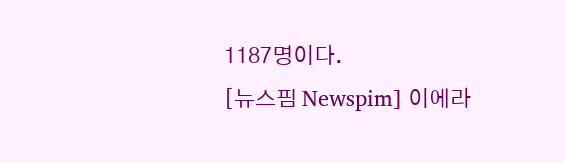1187명이다.
[뉴스핌 Newspim] 이에라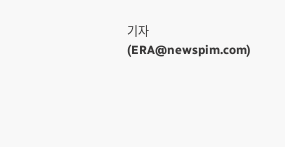기자 (ERA@newspim.com)